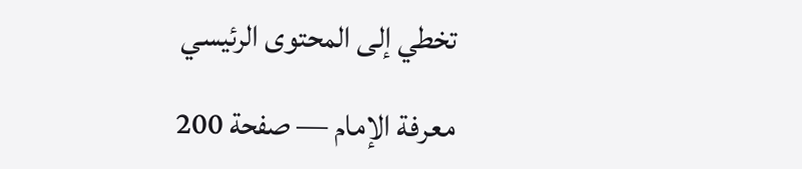تخطي إلى المحتوى الرئيسي

معرفة الإمام — صفحة 200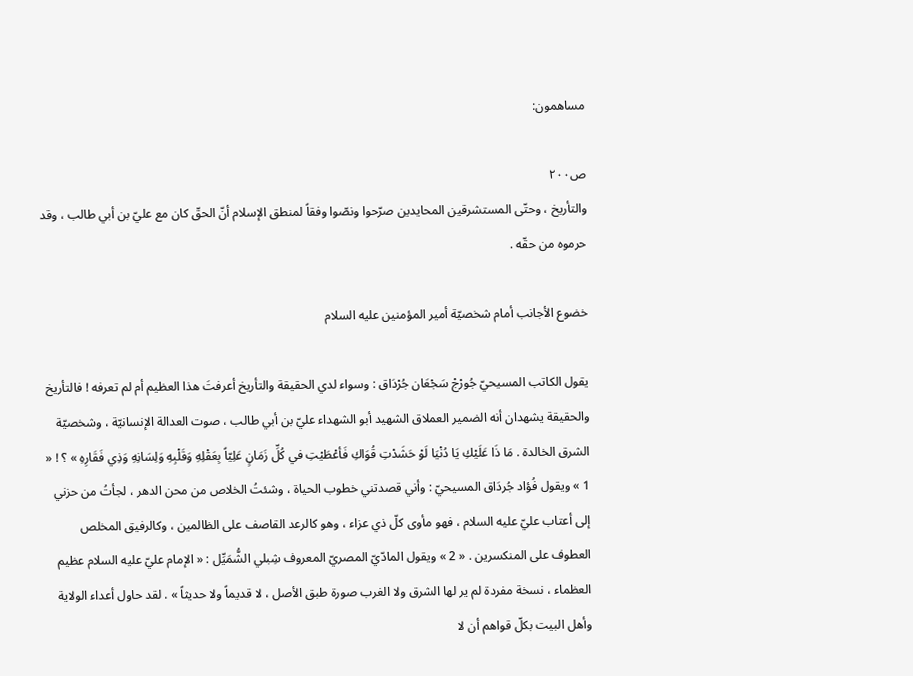مساهمون:

ص٢٠٠
والتأريخ ، وحتّى المستشرقين المحايدين صرّحوا ونصّوا وفقاً لمنطق الإسلام أنّ الحقّ كان مع عليّ بن أبي طالب ، وقد حرموه من حقّه .

خضوع الأجانب أمام شخصيّة أمير المؤمنين عليه السلام

يقول الكاتب المسيحيّ جُورْجْ سَجْعَان جُرْدَاق : وسواء لدي الحقيقة والتأريخ أعرفتَ هذا العظيم أم لم تعرفه ! فالتأريخ والحقيقة يشهدان أنه الضمير العملاق الشهيد أبو الشهداء عليّ بن أبي طالب ، صوت العدالة الإنسانيّة ، وشخصيّة الشرق الخالدة . مَا ذَا عَلَيْكِ يَا دُنْيَا لَوْ حَشَدْتِ قُوَاكِ فَأعْطَيْتِ في كُلِّ زَمَانٍ عَلِيّاً بِعَقْلِهِ وَقَلْبِهِ وَلِسَانِهِ وَذِي فَقَارِهِ » ؟ ! « 1 » ويقول فُؤاد جُردَاق المسيحيّ : وأني قصدتني خطوب الحياة ، وشئتُ الخلاص من محن الدهر ، لجأتُ من حزني إلى أعتاب عليّ عليه السلام ، فهو مأوى كلّ ذي عزاء ، وهو كالرعد القاصف على الظالمين ، وكالرفيق المخلص العطوف على المنكسرين . « 2 » ويقول المادّيّ المصريّ المعروف شِبلي الشُّمَيِّل : « الإمام عليّ عليه السلام عظيم العظماء ، نسخة مفردة لم ير لها الشرق ولا الغرب صورة طبق الأصل ، لا قديماً ولا حديثاً » . لقد حاول أعداء الولاية وأهل البيت بكلّ قواهم أن لا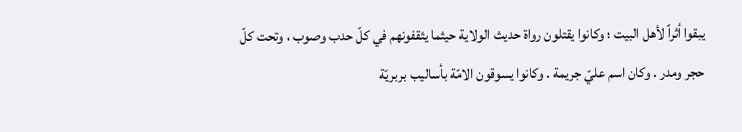يبقوا أثراً لأهل البيت ؛ وكانوا يقتلون رواة حديث الولاية حيثما يثقفونهم في كلّ حدب وصوب ، وتحت كلّ حجر ومدر . وكان اسم عليّ جريمة . وكانوا يسوقون الامّة بأساليب بربريّة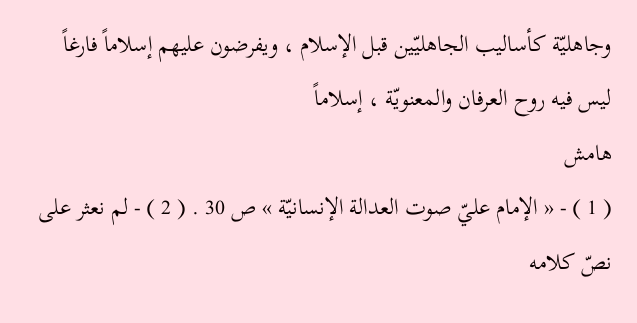وجاهليّة كأساليب الجاهليّين قبل الإسلام ، ويفرضون عليهم إسلاماً فارغاً ليس فيه روح العرفان والمعنويّة ، إسلاماً
هامش
( 1 ) - « الإمام عليّ صوت العدالة الإنسانيّة » ص 30 . ( 2 ) - لم نعثر على نصّ كلامه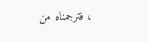، فترجمناه من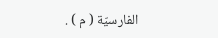الفارسيّة ( م ) .